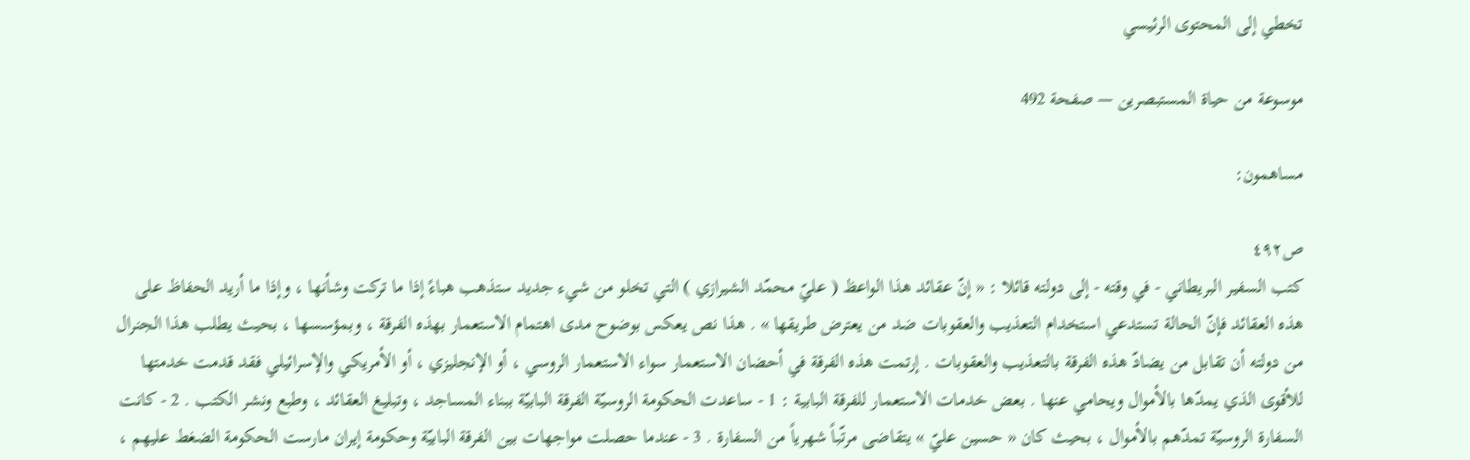تخطي إلى المحتوى الرئيسي

موسوعة من حياة المستبصرين — صفحة 492

مساهمون:

ص٤٩٢
كتب السفير البريطاني - في وقته - إلى دولته قائلا : « إنّ عقائد هذا الواعظ ( عليّ محمّد الشيرازي ) التي تخلو من شيء جديد ستذهب هباءً إذا ما تركت وشأنها ، وإذا ما أريد الحفاظ على هذه العقائد فإنّ الحالة تستدعي استخدام التعذيب والعقوبات ضد من يعترض طريقها » . هذا نص يعكس بوضوح مدى اهتمام الاستعمار بهذه الفرقة ، وبمؤسسها ، بحيث يطلب هذا الجنرال من دولته أن تقابل من يضادّ هذه الفرقة بالتعذيب والعقوبات . إرتمت هذه الفرقة في أحضان الاستعمار سواء الاستعمار الروسي ، أو الإنجليزي ، أو الأمريكي والإسرائيلي فقد قدمت خدمتها للأقوى الذي يمدّها بالأموال ويحامي عنها . بعض خدمات الاستعمار للفرقة البابية : 1 - ساعدت الحكومة الروسيّة الفرقة البابيّة ببناء المساجد ، وتبليغ العقائد ، وطبع ونشر الكتب . 2 - كانت السفارة الروسيّة تمدّهم بالأموال ، بحيث كان « حسين عليّ » يتقاضى مرتّباً شهرياً من السفارة . 3 - عندما حصلت مواجهات بين الفرقة البابيّة وحكومة إيران مارست الحكومة الضغط عليهم ،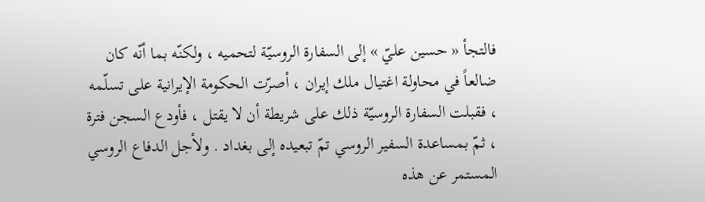فالتجأ « حسين عليّ » إلى السفارة الروسيّة لتحميه ، ولكنّه بما أنّه كان ضالعاً في محاولة اغتيال ملك إيران ، أصرّت الحكومة الإيرانية على تسلّمه ، فقبلت السفارة الروسيّة ذلك على شريطة أن لا يقتل ، فأودع السجن فترة ، ثمّ بمساعدة السفير الروسي تمّ تبعيده إلى بغداد . ولأجل الدفاع الروسي المستمر عن هذه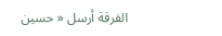الفرقة أرسل « حسين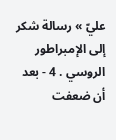عليّ » رسالة شكر إلى الإمبراطور الروسي . 4 - بعد أن ضعفت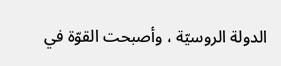الدولة الروسيّة ، وأصبحت القوّة في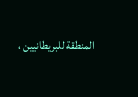المنطقة للبريطانيين ،